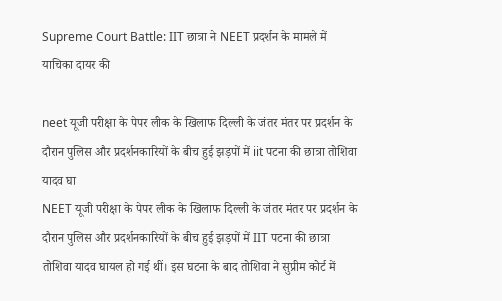Supreme Court Battle: IIT छात्रा ने NEET प्रदर्शन के मामले में याचिका दायर की

neet यूजी परीक्षा के पेपर लीक के खिलाफ दिल्ली के जंतर मंतर पर प्रदर्शन के दौरान पुलिस और प्रदर्शनकारियों के बीच हुई झड़पों में iit पटना की छात्रा तोशिवा यादव घा
NEET यूजी परीक्षा के पेपर लीक के खिलाफ दिल्ली के जंतर मंतर पर प्रदर्शन के दौरान पुलिस और प्रदर्शनकारियों के बीच हुई झड़पों में IIT पटना की छात्रा तोशिवा यादव घायल हो गई थीं। इस घटना के बाद तोशिवा ने सुप्रीम कोर्ट में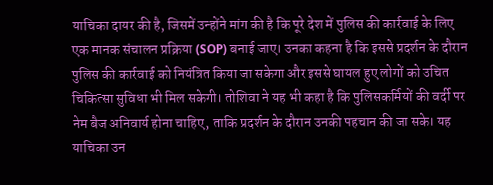याचिका दायर की है, जिसमें उन्होंने मांग की है कि पूरे देश में पुलिस की कार्रवाई के लिए एक मानक संचालन प्रक्रिया (SOP) बनाई जाए। उनका कहना है कि इससे प्रदर्शन के दौरान पुलिस की कार्रवाई को नियंत्रित किया जा सकेगा और इससे घायल हुए लोगों को उचित चिकित्सा सुविधा भी मिल सकेगी। तोशिवा ने यह भी कहा है कि पुलिसकर्मियों की वर्दी पर नेम बैज अनिवार्य होना चाहिए, ताकि प्रदर्शन के दौरान उनकी पहचान की जा सके। यह याचिका उन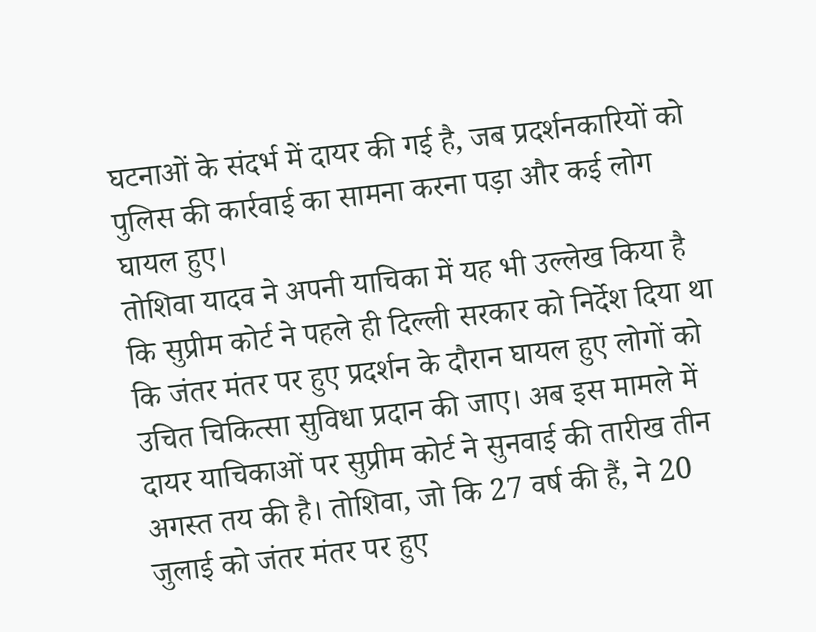घटनाओं के संदर्भ में दायर की गई है, जब प्रदर्शनकारियों को पुलिस की कार्रवाई का सामना करना पड़ा और कई लोग घायल हुए।
तोशिवा यादव ने अपनी याचिका में यह भी उल्लेख किया है कि सुप्रीम कोर्ट ने पहले ही दिल्ली सरकार को निर्देश दिया था कि जंतर मंतर पर हुए प्रदर्शन के दौरान घायल हुए लोगों को उचित चिकित्सा सुविधा प्रदान की जाए। अब इस मामले में दायर याचिकाओं पर सुप्रीम कोर्ट ने सुनवाई की तारीख तीन अगस्त तय की है। तोशिवा, जो कि 27 वर्ष की हैं, ने 20 जुलाई को जंतर मंतर पर हुए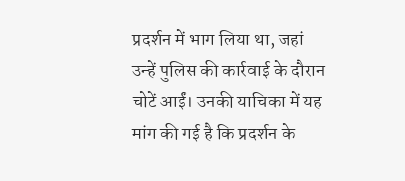प्रदर्शन में भाग लिया था, जहां उन्हें पुलिस की कार्रवाई के दौरान चोटें आईं। उनकी याचिका में यह मांग की गई है कि प्रदर्शन के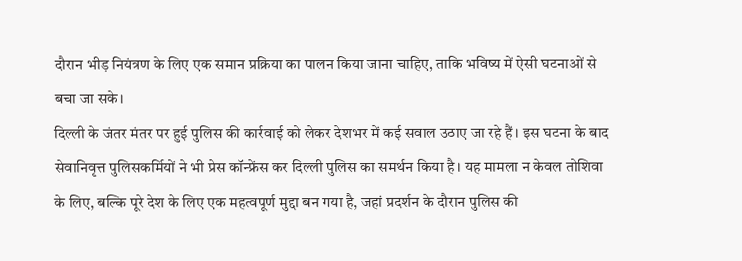दौरान भीड़ नियंत्रण के लिए एक समान प्रक्रिया का पालन किया जाना चाहिए, ताकि भविष्य में ऐसी घटनाओं से बचा जा सके।
दिल्ली के जंतर मंतर पर हुई पुलिस की कार्रवाई को लेकर देशभर में कई सवाल उठाए जा रहे हैं। इस घटना के बाद सेवानिवृत्त पुलिसकर्मियों ने भी प्रेस कॉन्फ्रेंस कर दिल्ली पुलिस का समर्थन किया है। यह मामला न केवल तोशिवा के लिए, बल्कि पूरे देश के लिए एक महत्वपूर्ण मुद्दा बन गया है, जहां प्रदर्शन के दौरान पुलिस की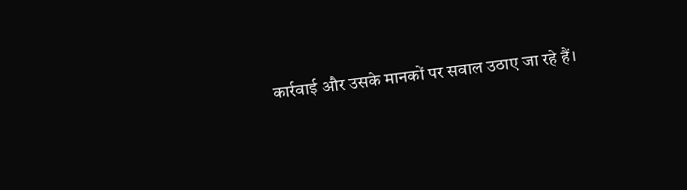कार्रवाई और उसके मानकों पर सवाल उठाए जा रहे हैं।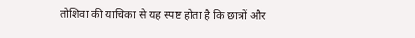तोशिवा की याचिका से यह स्पष्ट होता है कि छात्रों और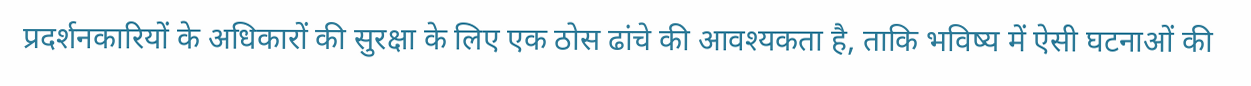प्रदर्शनकारियों के अधिकारों की सुरक्षा के लिए एक ठोस ढांचे की आवश्यकता है, ताकि भविष्य में ऐसी घटनाओं की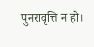पुनरावृत्ति न हो।